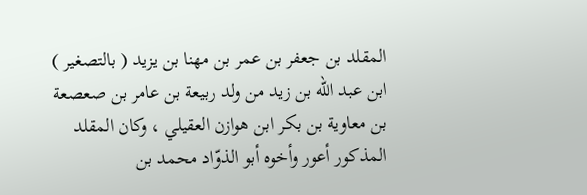المقلد بن جعفر بن عمر بن مهنا بن يزيد ( بالتصغير ) ابن عبد اللّه بن زيد من ولد ربيعة بن عامر بن صعصعة بن معاوية بن بكر ابن هوازن العقيلي ، وكان المقلد المذكور أعور وأخوه أبو الذوّاد محمد بن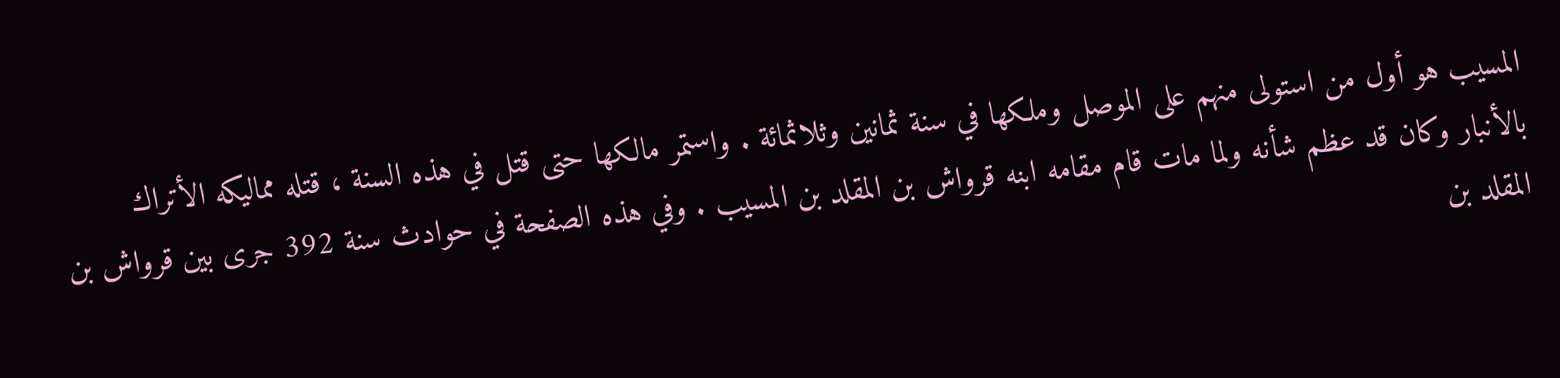المسيب هو أول من استولى منهم على الموصل وملكها في سنة ثمانين وثلاثمائة . واستمر مالكها حتى قتل في هذه السنة ، قتله مماليكه الأتراك بالأنبار وكان قد عظم شأنه ولما مات قام مقامه ابنه قرواش بن المقلد بن المسيب . وفي هذه الصفحة في حوادث سنة 392 جرى بين قرواش بن المقلد بن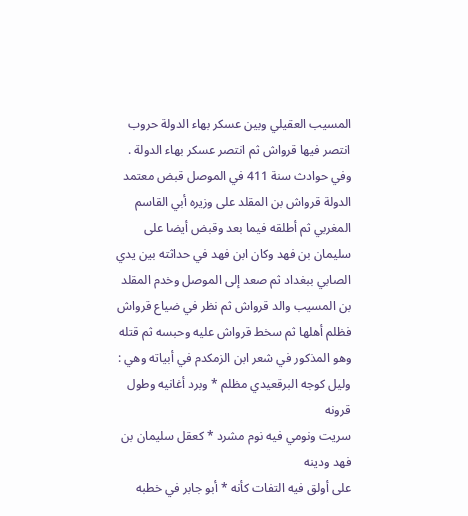المسيب العقيلي وبين عسكر بهاء الدولة حروب انتصر فيها قرواش ثم انتصر عسكر بهاء الدولة .
وفي حوادث سنة 411 في الموصل قبض معتمد الدولة قرواش بن المقلد على وزيره أبي القاسم المغربي ثم أطلقه فيما بعد وقبض أيضا على سليمان بن فهد وكان ابن فهد في حداثته بين يدي الصابي ببغداد ثم صعد إلى الموصل وخدم المقلد بن المسيب والد قرواش ثم نظر في ضياع قرواش فظلم أهلها ثم سخط قرواش عليه وحبسه ثم قتله وهو المذكور في شعر ابن الزمكدم في أبياته وهي :
وليل كوجه البرقعيدي مظلم * وبرد أغانيه وطول قرونه
سريت ونومي فيه نوم مشرد * كعقل سليمان بن فهد ودينه
على أولق فيه التفات كأنه * أبو جابر في خطبه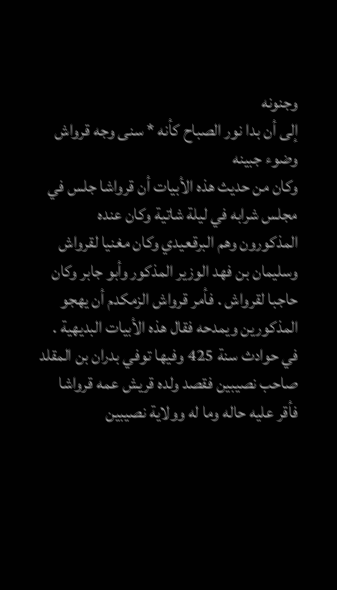وجنونه
إلى أن بدا نور الصباح كأنه * سنى وجه قرواش وضوء جبينه
وكان من حديث هذه الأبيات أن قرواشا جلس في مجلس شرابه في ليلة شاتية وكان عنده المذكورون وهم البرقعيدي وكان مغنيا لقرواش وسليمان بن فهد الوزير المذكور وأبو جابر وكان حاجبا لقرواش . فأمر قرواش الزمكدم أن يهجو المذكورين ويمدحه فقال هذه الأبيات البديهية .
في حوادث سنة 425 وفيها توفي بدران بن المقلد صاحب نصيبين فقصد ولده قريش عمه قرواشا فأقر عليه حاله وما له وولاية نصيبين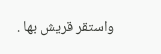واستقر قريش بها .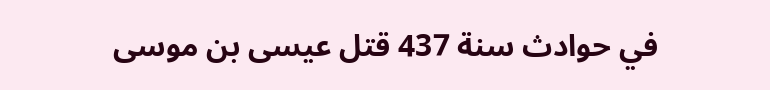في حوادث سنة 437 قتل عيسى بن موسى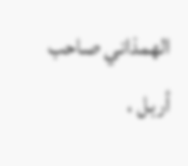الهمذاني صاحب أربل ،